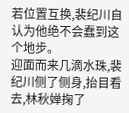若位置互换,裴纪川自认为他绝不会蠢到这个地步。
迎面而来几滴水珠,裴纪川侧了侧身,抬目看去,林秋婵掬了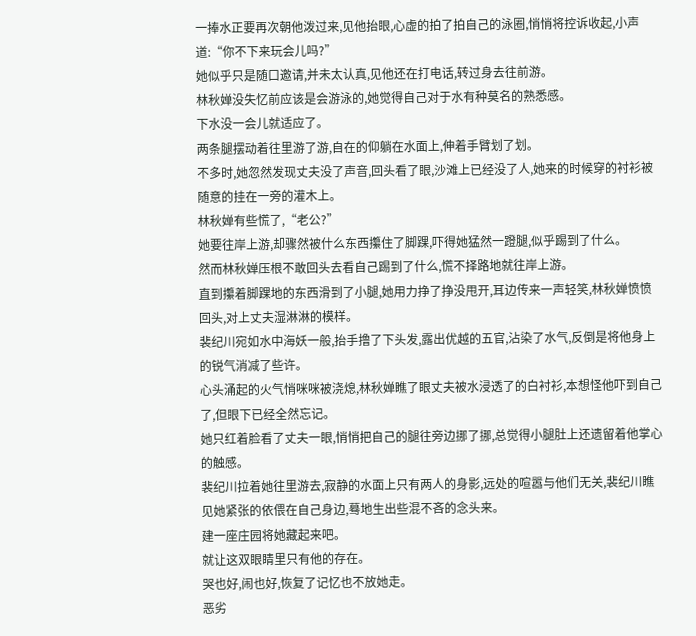一捧水正要再次朝他泼过来,见他抬眼,心虚的拍了拍自己的泳圈,悄悄将控诉收起,小声道:“你不下来玩会儿吗?”
她似乎只是随口邀请,并未太认真,见他还在打电话,转过身去往前游。
林秋婵没失忆前应该是会游泳的,她觉得自己对于水有种莫名的熟悉感。
下水没一会儿就适应了。
两条腿摆动着往里游了游,自在的仰躺在水面上,伸着手臂划了划。
不多时,她忽然发现丈夫没了声音,回头看了眼,沙滩上已经没了人,她来的时候穿的衬衫被随意的挂在一旁的灌木上。
林秋婵有些慌了,“老公?”
她要往岸上游,却骤然被什么东西攥住了脚踝,吓得她猛然一蹬腿,似乎踢到了什么。
然而林秋婵压根不敢回头去看自己踢到了什么,慌不择路地就往岸上游。
直到攥着脚踝地的东西滑到了小腿,她用力挣了挣没甩开,耳边传来一声轻笑,林秋婵愤愤回头,对上丈夫湿淋淋的模样。
裴纪川宛如水中海妖一般,抬手撸了下头发,露出优越的五官,沾染了水气,反倒是将他身上的锐气消减了些许。
心头涌起的火气悄咪咪被浇熄,林秋婵瞧了眼丈夫被水浸透了的白衬衫,本想怪他吓到自己了,但眼下已经全然忘记。
她只红着脸看了丈夫一眼,悄悄把自己的腿往旁边挪了挪,总觉得小腿肚上还遗留着他掌心的触感。
裴纪川拉着她往里游去,寂静的水面上只有两人的身影,远处的喧嚣与他们无关,裴纪川瞧见她紧张的依偎在自己身边,蓦地生出些混不吝的念头来。
建一座庄园将她藏起来吧。
就让这双眼睛里只有他的存在。
哭也好,闹也好,恢复了记忆也不放她走。
恶劣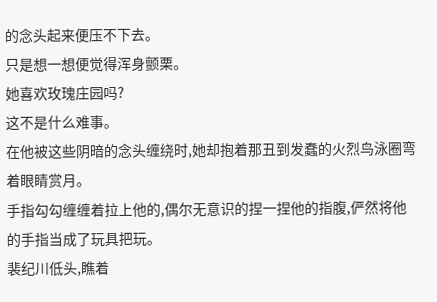的念头起来便压不下去。
只是想一想便觉得浑身颤栗。
她喜欢玫瑰庄园吗?
这不是什么难事。
在他被这些阴暗的念头缠绕时,她却抱着那丑到发蠢的火烈鸟泳圈弯着眼睛赏月。
手指勾勾缠缠着拉上他的,偶尔无意识的捏一捏他的指腹,俨然将他的手指当成了玩具把玩。
裴纪川低头,瞧着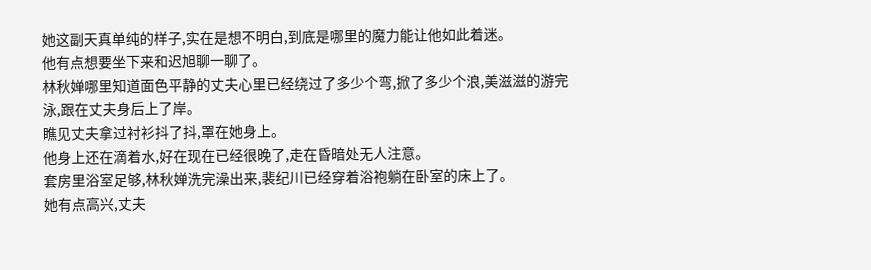她这副天真单纯的样子,实在是想不明白,到底是哪里的魔力能让他如此着迷。
他有点想要坐下来和迟旭聊一聊了。
林秋婵哪里知道面色平静的丈夫心里已经绕过了多少个弯,掀了多少个浪,美滋滋的游完泳,跟在丈夫身后上了岸。
瞧见丈夫拿过衬衫抖了抖,罩在她身上。
他身上还在滴着水,好在现在已经很晚了,走在昏暗处无人注意。
套房里浴室足够,林秋婵洗完澡出来,裴纪川已经穿着浴袍躺在卧室的床上了。
她有点高兴,丈夫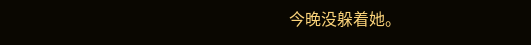今晚没躲着她。